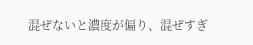混ぜないと濃度が偏り、混ぜすぎ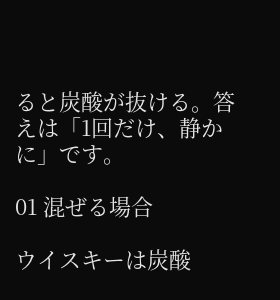ると炭酸が抜ける。答えは「1回だけ、静かに」です。

01 混ぜる場合

ウイスキーは炭酸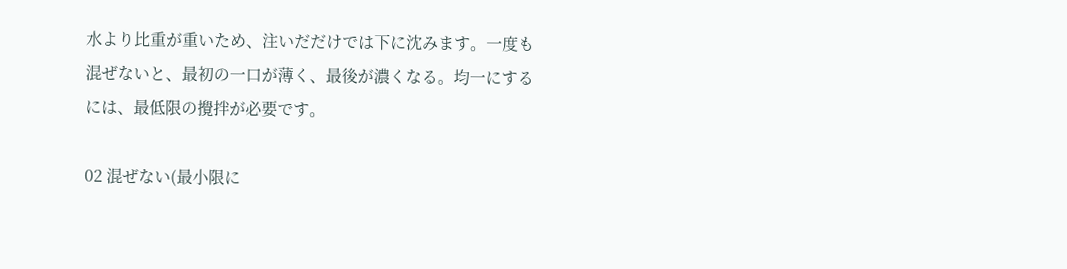水より比重が重いため、注いだだけでは下に沈みます。一度も混ぜないと、最初の一口が薄く、最後が濃くなる。均一にするには、最低限の攪拌が必要です。

02 混ぜない(最小限に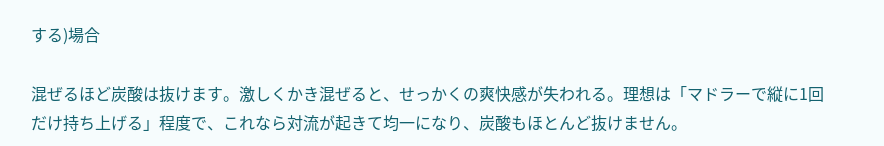する)場合

混ぜるほど炭酸は抜けます。激しくかき混ぜると、せっかくの爽快感が失われる。理想は「マドラーで縦に1回だけ持ち上げる」程度で、これなら対流が起きて均一になり、炭酸もほとんど抜けません。